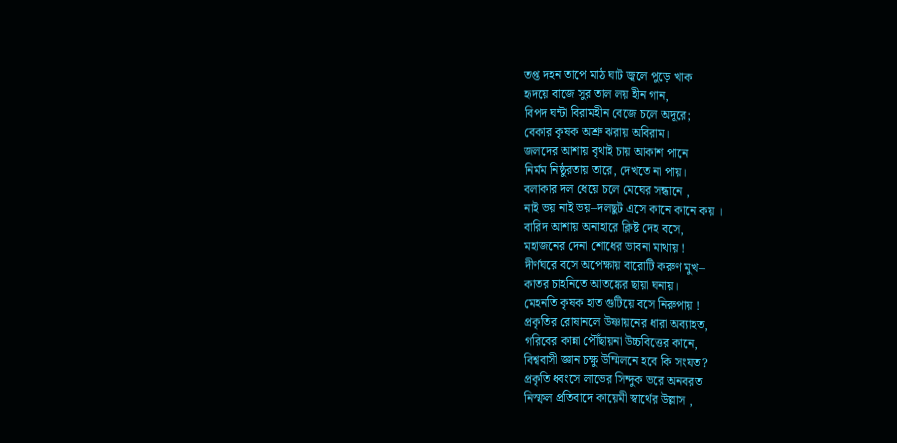তপ্ত দহন তাপে মাঠ ঘাট জ্বলে পুড়ে খাক
হৃদয়ে বাজে সুর তাল লয় হীন গান,
বিপদ ঘন্টা বিরামহীন বেজে চলে অদূরে;
বেকার কৃষক অশ্রু ঝরায় অবিরাম।
জলদের আশায় বৃথাই চায় আকাশ পানে
নির্মম নিষ্ঠুরতায় তারে, দেখতে না পায়।
বলাকার দল ধেয়ে চলে মেঘের সন্ধানে ,
নাই ভয় নাই ভয়–দলছুট এসে কানে কানে কয় ।
বারিদ আশায় অনাহারে ক্লিষ্ট দেহ বসে,
মহাজনের দেনা শোধের ভাবনা মাথায় !
দীর্ণঘরে বসে অপেক্ষায় বারোটি করুণ মুখ–
কাতর চাহনিতে আতঙ্কের ছায়া ঘনায়।
মেহনতি কৃষক হাত গুটিয়ে বসে নিরুপায় !
প্রকৃতির রোষানলে উষ্ণায়নের ধারা অব্যাহত,
গরিবের কান্না পৌঁছায়না উচ্চবিত্তের কানে,
বিশ্ববাসী জ্ঞান চক্ষু উম্মিলনে হবে কি সংযত?
প্রকৃতি ধ্বংসে লাভের সিন্দুক ভরে অনবরত
নিস্ফল প্রতিবাদে কায়েমী স্বার্থের উল্লাস ,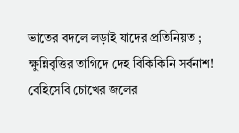ভাতের বদলে লড়াই যাদের প্রতিনিয়ত ;
ক্ষুন্নিবৃত্তির তাগিদে দেহ বিকিকিনি সর্বনাশ!
বেহিসেবি চোখের জলের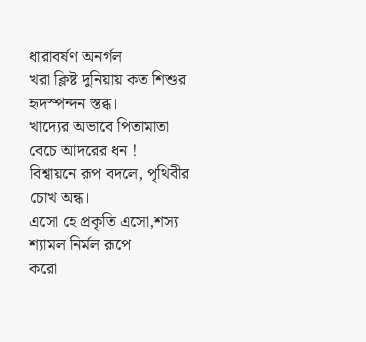ধারাবর্ষণ অনর্গল
খরা ক্লিষ্ট দুনিয়ায় কত শিশুর হৃদস্পন্দন স্তব্ধ।
খাদ্যের অভাবে পিতামাতা বেচে আদরের ধন !
বিশ্বায়নে রূপ বদলে, পৃথিবীর চোখ অন্ধ।
এসো হে প্রকৃতি এসো,শস্য শ্যামল নির্মল রূপে
করো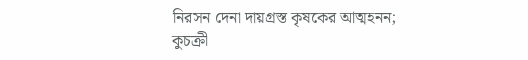নিরসন দেনা দায়গ্রস্ত কৃষকের আত্মহনন;
কুচক্রী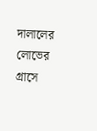দালালের লোভের গ্রাসে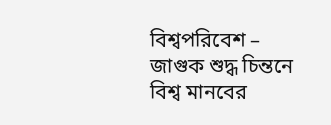বিশ্বপরিবেশ –
জাগুক শুদ্ধ চিন্তনে বিশ্ব মানবের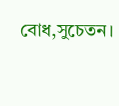বোধ,সুচেতন।